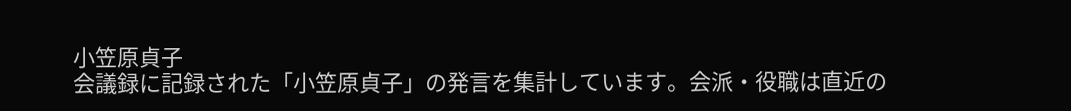小笠原貞子
会議録に記録された「小笠原貞子」の発言を集計しています。会派・役職は直近の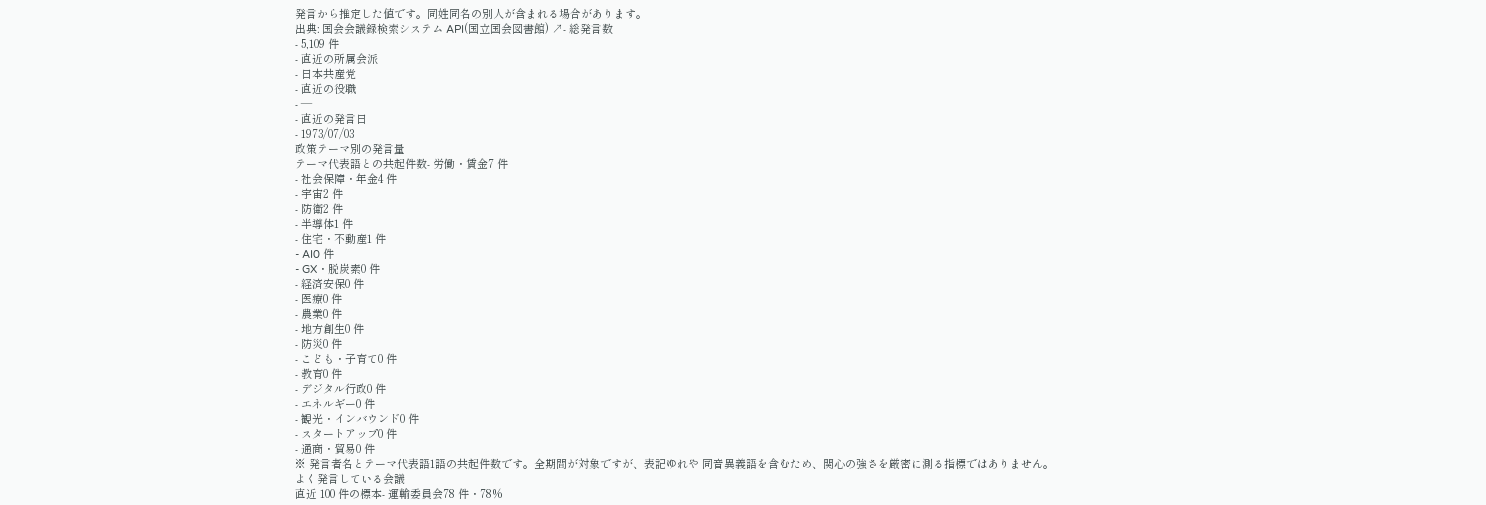発言から推定した値です。同姓同名の別人が含まれる場合があります。
出典: 国会会議録検索システム API(国立国会図書館) ↗- 総発言数
- 5,109 件
- 直近の所属会派
- 日本共産党
- 直近の役職
- —
- 直近の発言日
- 1973/07/03
政策テーマ別の発言量
テーマ代表語との共起件数- 労働・賃金7 件
- 社会保障・年金4 件
- 宇宙2 件
- 防衛2 件
- 半導体1 件
- 住宅・不動産1 件
- AI0 件
- GX・脱炭素0 件
- 経済安保0 件
- 医療0 件
- 農業0 件
- 地方創生0 件
- 防災0 件
- こども・子育て0 件
- 教育0 件
- デジタル行政0 件
- エネルギー0 件
- 観光・インバウンド0 件
- スタートアップ0 件
- 通商・貿易0 件
※ 発言者名とテーマ代表語1語の共起件数です。全期間が対象ですが、表記ゆれや 同音異義語を含むため、関心の強さを厳密に測る指標ではありません。
よく発言している会議
直近 100 件の標本- 運輸委員会78 件・78%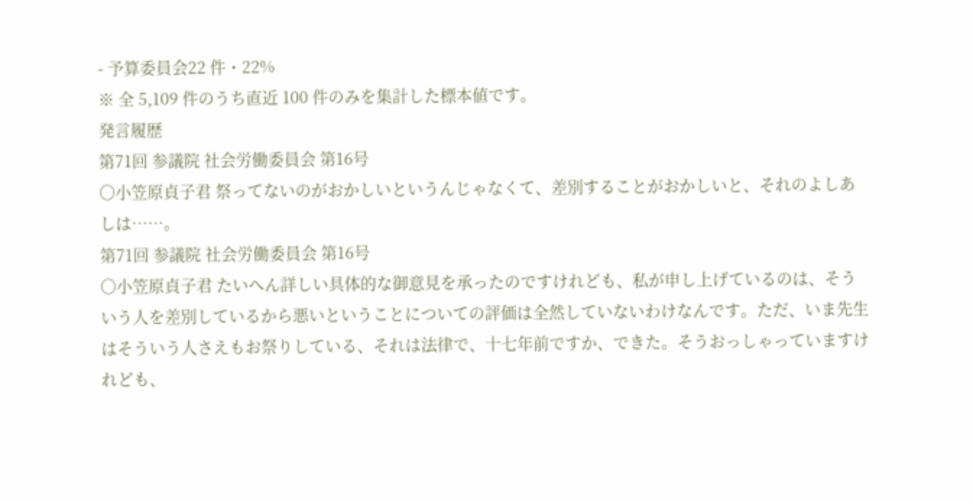- 予算委員会22 件・22%
※ 全 5,109 件のうち直近 100 件のみを集計した標本値です。
発言履歴
第71回 参議院 社会労働委員会 第16号
○小笠原貞子君 祭ってないのがおかしいというんじゃなくて、差別することがおかしいと、それのよしあしは……。
第71回 参議院 社会労働委員会 第16号
○小笠原貞子君 たいへん詳しい具体的な御意見を承ったのですけれども、私が申し上げているのは、そういう人を差別しているから悪いということについての評価は全然していないわけなんです。ただ、いま先生はそういう人さえもお祭りしている、それは法律で、十七年前ですか、できた。そうおっしゃっていますけれども、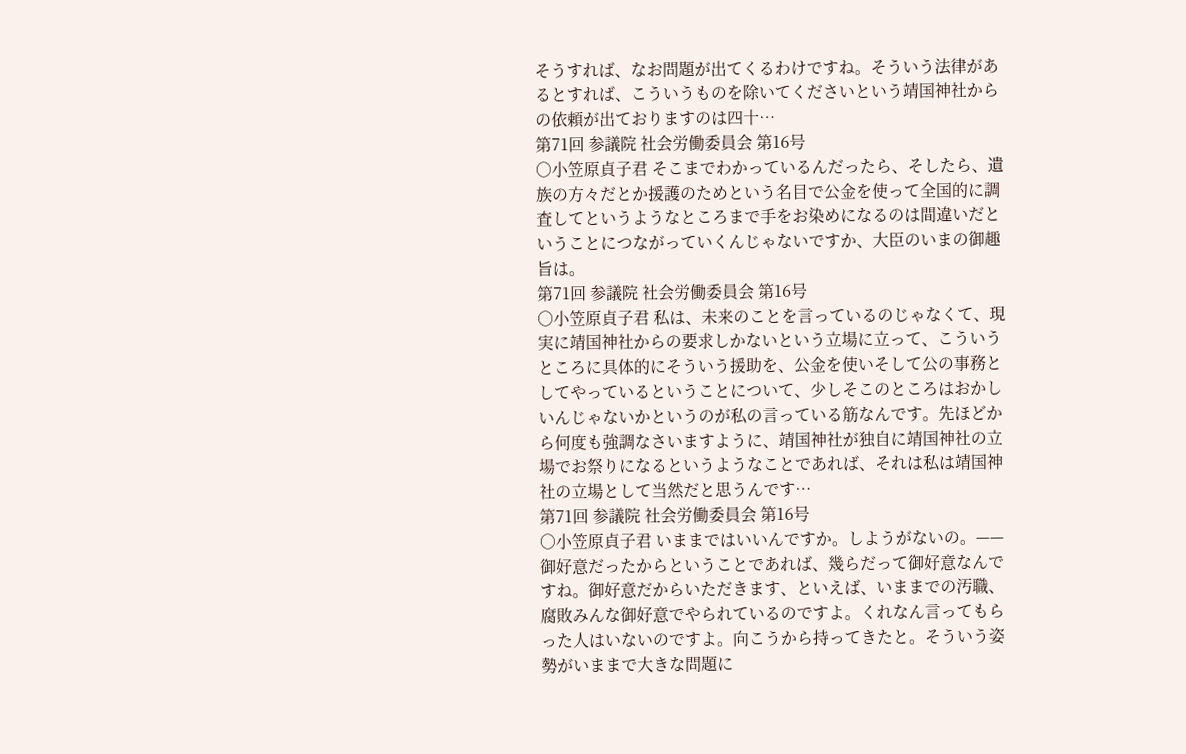そうすれば、なお問題が出てくるわけですね。そういう法律があるとすれば、こういうものを除いてくださいという靖国神社からの依頼が出ておりますのは四十…
第71回 参議院 社会労働委員会 第16号
○小笠原貞子君 そこまでわかっているんだったら、そしたら、遺族の方々だとか援護のためという名目で公金を使って全国的に調査してというようなところまで手をお染めになるのは間違いだということにつながっていくんじゃないですか、大臣のいまの御趣旨は。
第71回 参議院 社会労働委員会 第16号
○小笠原貞子君 私は、未来のことを言っているのじゃなくて、現実に靖国神社からの要求しかないという立場に立って、こういうところに具体的にそういう援助を、公金を使いそして公の事務としてやっているということについて、少しそこのところはおかしいんじゃないかというのが私の言っている筋なんです。先ほどから何度も強調なさいますように、靖国神社が独自に靖国神社の立場でお祭りになるというようなことであれば、それは私は靖国神社の立場として当然だと思うんです…
第71回 参議院 社会労働委員会 第16号
○小笠原貞子君 いままではいいんですか。しようがないの。——御好意だったからということであれば、幾らだって御好意なんですね。御好意だからいただきます、といえば、いままでの汚職、腐敗みんな御好意でやられているのですよ。くれなん言ってもらった人はいないのですよ。向こうから持ってきたと。そういう姿勢がいままで大きな問題に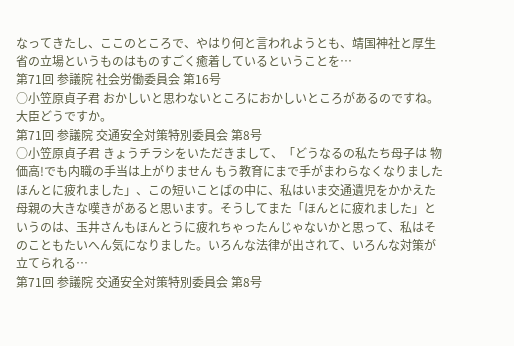なってきたし、ここのところで、やはり何と言われようとも、靖国神社と厚生省の立場というものはものすごく癒着しているということを…
第71回 参議院 社会労働委員会 第16号
○小笠原貞子君 おかしいと思わないところにおかしいところがあるのですね。大臣どうですか。
第71回 参議院 交通安全対策特別委員会 第8号
○小笠原貞子君 きょうチラシをいただきまして、「どうなるの私たち母子は 物価高!でも内職の手当は上がりません もう教育にまで手がまわらなくなりました ほんとに疲れました」、この短いことばの中に、私はいま交通遺児をかかえた母親の大きな嘆きがあると思います。そうしてまた「ほんとに疲れました」というのは、玉井さんもほんとうに疲れちゃったんじゃないかと思って、私はそのこともたいへん気になりました。いろんな法律が出されて、いろんな対策が立てられる…
第71回 参議院 交通安全対策特別委員会 第8号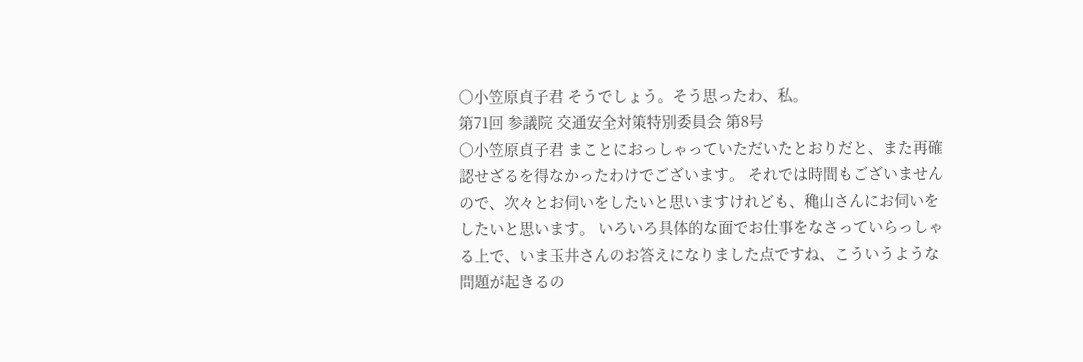○小笠原貞子君 そうでしょう。そう思ったわ、私。
第71回 参議院 交通安全対策特別委員会 第8号
○小笠原貞子君 まことにおっしゃっていただいたとおりだと、また再確認せざるを得なかったわけでございます。 それでは時間もございませんので、次々とお伺いをしたいと思いますけれども、穐山さんにお伺いをしたいと思います。 いろいろ具体的な面でお仕事をなさっていらっしゃる上で、いま玉井さんのお答えになりました点ですね、こういうような問題が起きるの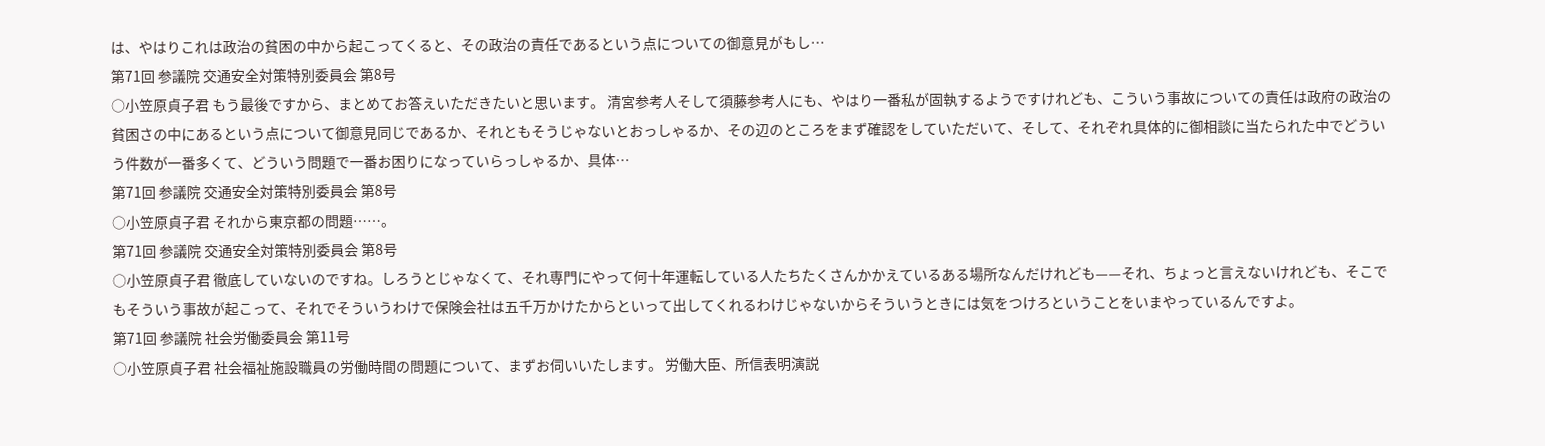は、やはりこれは政治の貧困の中から起こってくると、その政治の責任であるという点についての御意見がもし…
第71回 参議院 交通安全対策特別委員会 第8号
○小笠原貞子君 もう最後ですから、まとめてお答えいただきたいと思います。 清宮参考人そして須藤参考人にも、やはり一番私が固執するようですけれども、こういう事故についての責任は政府の政治の貧困さの中にあるという点について御意見同じであるか、それともそうじゃないとおっしゃるか、その辺のところをまず確認をしていただいて、そして、それぞれ具体的に御相談に当たられた中でどういう件数が一番多くて、どういう問題で一番お困りになっていらっしゃるか、具体…
第71回 参議院 交通安全対策特別委員会 第8号
○小笠原貞子君 それから東京都の問題……。
第71回 参議院 交通安全対策特別委員会 第8号
○小笠原貞子君 徹底していないのですね。しろうとじゃなくて、それ専門にやって何十年運転している人たちたくさんかかえているある場所なんだけれども——それ、ちょっと言えないけれども、そこでもそういう事故が起こって、それでそういうわけで保険会社は五千万かけたからといって出してくれるわけじゃないからそういうときには気をつけろということをいまやっているんですよ。
第71回 参議院 社会労働委員会 第11号
○小笠原貞子君 社会福祉施設職員の労働時間の問題について、まずお伺いいたします。 労働大臣、所信表明演説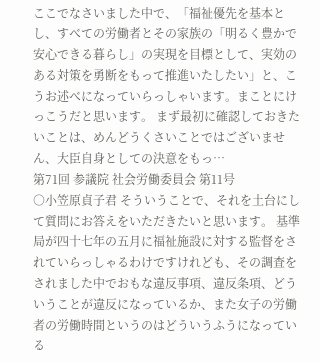ここでなさいました中で、「福祉優先を基本とし、すべての労働者とその家族の「明るく豊かで安心できる暮らし」の実現を目標として、実効のある対策を勇断をもって推進いたしたい」と、こうお述べになっていらっしゃいます。まことにけっこうだと思います。 まず最初に確認しておきたいことは、めんどうくさいことではございません、大臣自身としての決意をもっ…
第71回 参議院 社会労働委員会 第11号
○小笠原貞子君 そういうことで、それを土台にして質問にお答えをいただきたいと思います。 基準局が四十七年の五月に福祉施設に対する監督をされていらっしゃるわけですけれども、その調査をされました中でおもな違反事項、違反条項、どういうことが違反になっているか、また女子の労働者の労働時間というのはどういうふうになっている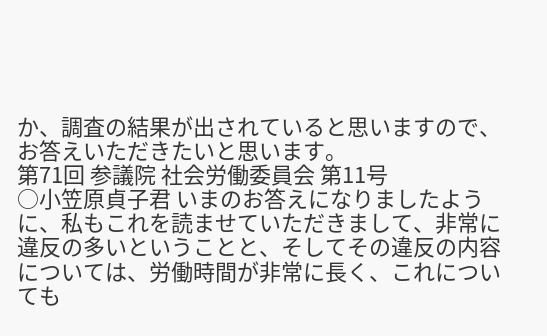か、調査の結果が出されていると思いますので、お答えいただきたいと思います。
第71回 参議院 社会労働委員会 第11号
○小笠原貞子君 いまのお答えになりましたように、私もこれを読ませていただきまして、非常に違反の多いということと、そしてその違反の内容については、労働時間が非常に長く、これについても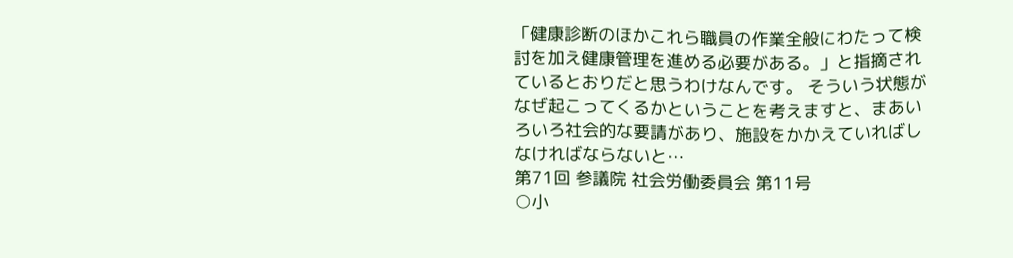「健康診断のほかこれら職員の作業全般にわたって検討を加え健康管理を進める必要がある。」と指摘されているとおりだと思うわけなんです。 そういう状態がなぜ起こってくるかということを考えますと、まあいろいろ社会的な要請があり、施設をかかえていればしなければならないと…
第71回 参議院 社会労働委員会 第11号
○小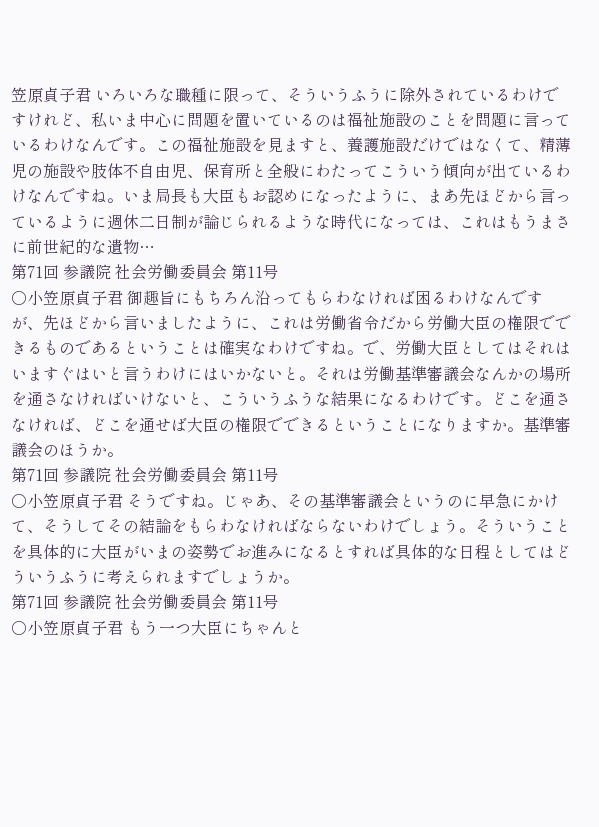笠原貞子君 いろいろな職種に限って、そういうふうに除外されているわけですけれど、私いま中心に問題を置いているのは福祉施設のことを問題に言っているわけなんです。この福祉施設を見ますと、養護施設だけではなくて、精薄児の施設や肢体不自由児、保育所と全般にわたってこういう傾向が出ているわけなんですね。いま局長も大臣もお認めになったように、まあ先ほどから言っているように週休二日制が論じられるような時代になっては、これはもうまさに前世紀的な遺物…
第71回 参議院 社会労働委員会 第11号
○小笠原貞子君 御趣旨にもちろん沿ってもらわなければ困るわけなんですが、先ほどから言いましたように、これは労働省令だから労働大臣の権限でできるものであるということは確実なわけですね。で、労働大臣としてはそれはいますぐはいと言うわけにはいかないと。それは労働基準審議会なんかの場所を通さなければいけないと、こういうふうな結果になるわけです。どこを通さなければ、どこを通せば大臣の権限でできるということになりますか。基準審議会のほうか。
第71回 参議院 社会労働委員会 第11号
○小笠原貞子君 そうですね。じゃあ、その基準審議会というのに早急にかけて、そうしてその結論をもらわなければならないわけでしょう。そういうことを具体的に大臣がいまの姿勢でお進みになるとすれば具体的な日程としてはどういうふうに考えられますでしょうか。
第71回 参議院 社会労働委員会 第11号
○小笠原貞子君 もう一つ大臣にちゃんと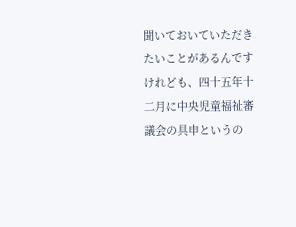聞いておいていただきたいことがあるんですけれども、四十五年十二月に中央児童福祉審議会の具申というの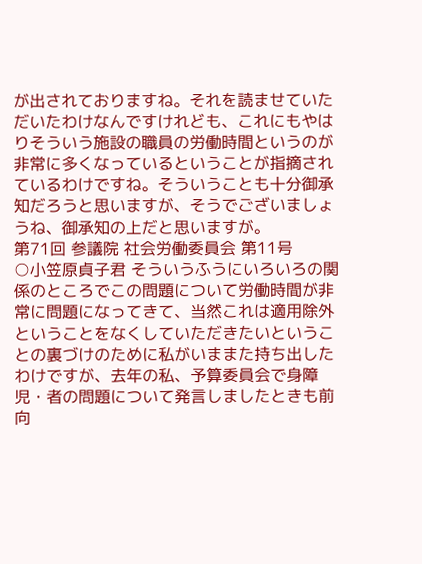が出されておりますね。それを読ませていただいたわけなんですけれども、これにもやはりそういう施設の職員の労働時間というのが非常に多くなっているということが指摘されているわけですね。そういうことも十分御承知だろうと思いますが、そうでございましょうね、御承知の上だと思いますが。
第71回 参議院 社会労働委員会 第11号
○小笠原貞子君 そういうふうにいろいろの関係のところでこの問題について労働時間が非常に問題になってきて、当然これは適用除外ということをなくしていただきたいということの裏づけのために私がいままた持ち出したわけですが、去年の私、予算委員会で身障児・者の問題について発言しましたときも前向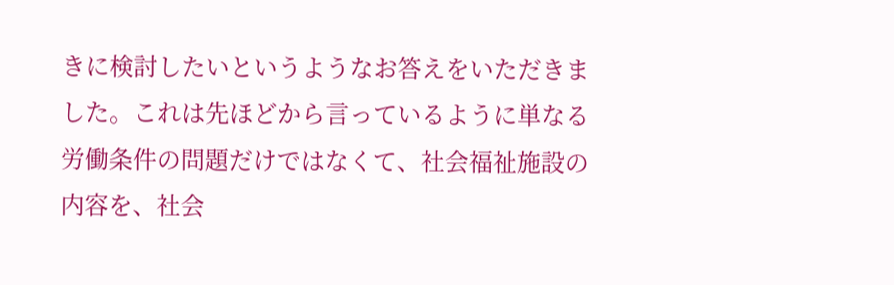きに検討したいというようなお答えをいただきました。これは先ほどから言っているように単なる労働条件の問題だけではなくて、社会福祉施設の内容を、社会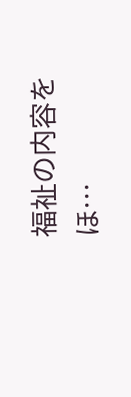福祉の内容をほ…